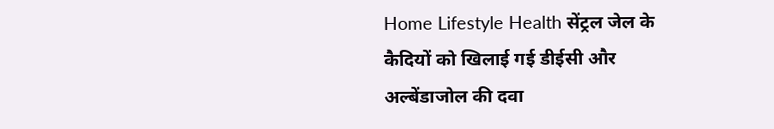Home Lifestyle Health सेंट्रल जेल के कैदियों को खिलाई गई डीईसी और अल्बेंडाजोल की दवा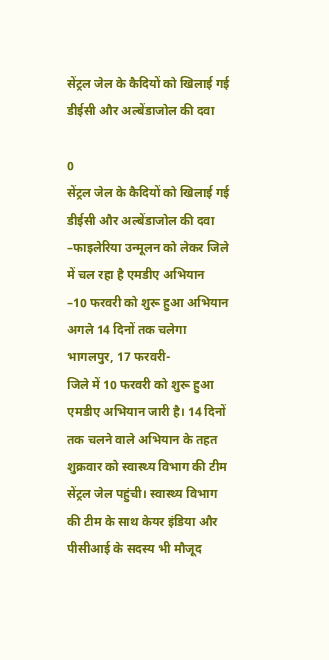सेंट्रल जेल के कैदियों को खिलाई गई डीईसी और अल्बेंडाजोल की दवा

0
सेंट्रल जेल के कैदियों को खिलाई गई डीईसी और अल्बेंडाजोल की दवा
–फाइलेरिया उन्मूलन को लेकर जिले में चल रहा है एमडीए अभियान
–10 फरवरी को शुरू हुआ अभियान अगले 14 दिनों तक चलेगा
भागलपुर, 17 फरवरी-
जिले में 10 फरवरी को शुरू हुआ एमडीए अभियान जारी है। 14 दिनों तक चलने वाले अभियान के तहत शुक्रवार को स्वास्थ्य विभाग की टीम सेंट्रल जेल पहुंची। स्वास्थ्य विभाग की टीम के साथ केयर इंडिया और पीसीआई के सदस्य भी मौजूद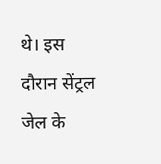थे। इस दौरान सेंट्रल जेल के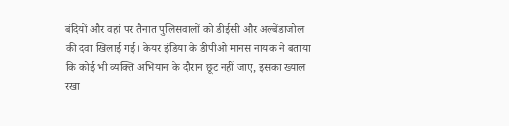बंदियों और वहां पर तैनात पुलिसवालों को डीईसी और अल्बेंडाजोल की दवा खिलाई गई। केयर इंडिया के डीपीओ मानस नायक ने बताया कि कोई भी व्यक्ति अभियान के दौरान छूट नहीं जाए, इसका ख्याल रखा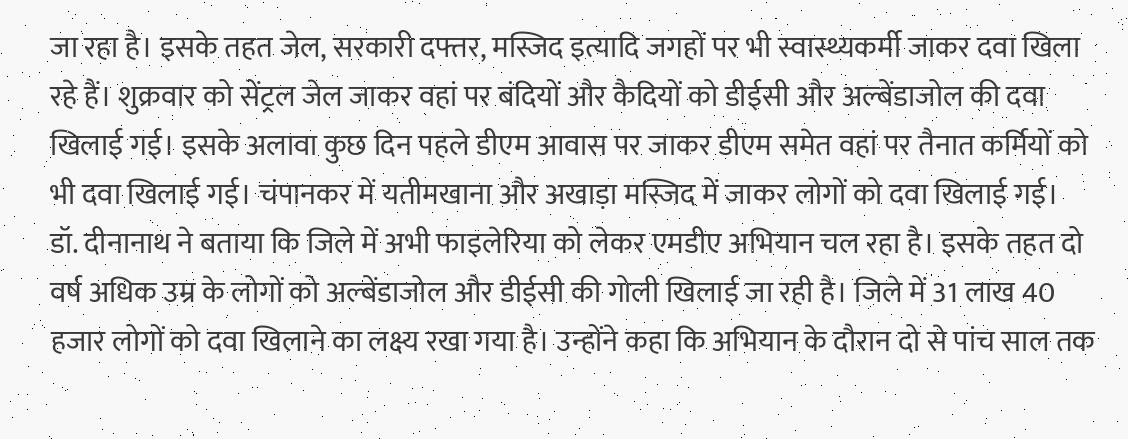जा रहा है। इसके तहत जेल, सरकारी दफ्तर, मस्जिद इत्यादि जगहों पर भी स्वास्थ्यकर्मी जाकर दवा खिला रहे हैं। शुक्रवार को सेंट्रल जेल जाकर वहां पर बंदियों और कैदियों को डीईसी और अल्बेंडाजोल की दवा खिलाई गई। इसके अलावा कुछ दिन पहले डीएम आवास पर जाकर डीएम समेत वहां पर तैनात कर्मियों को भी दवा खिलाई गई। चंपानकर में यतीमखाना और अखाड़ा मस्जिद में जाकर लोगों को दवा खिलाई गई।
डॉ. दीनानाथ ने बताया कि जिले में अभी फाइलेरिया को लेकर एमडीए अभियान चल रहा है। इसके तहत दो वर्ष अधिक उम्र के लोगों को अल्बेंडाजोल और डीईसी की गोली खिलाई जा रही है। जिले में 31 लाख 40 हजार लोगों को दवा खिलाने का लक्ष्य रखा गया है। उन्होंने कहा कि अभियान के दौरान दो से पांच साल तक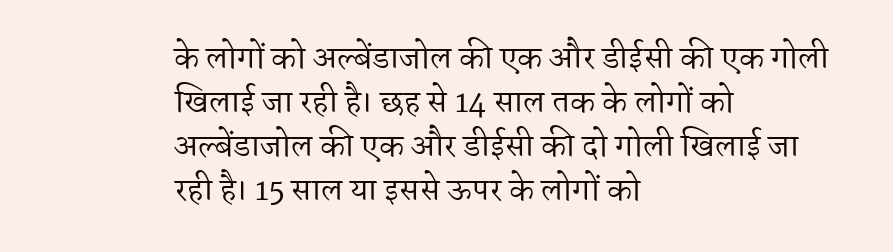के लोगों को अल्बेंडाजोल की एक और डीईसी की एक गोली खिलाई जा रही है। छह से 14 साल तक के लोगों को अल्बेंडाजोल की एक और डीईसी की दो गोली खिलाई जा रही है। 15 साल या इससे ऊपर के लोगों को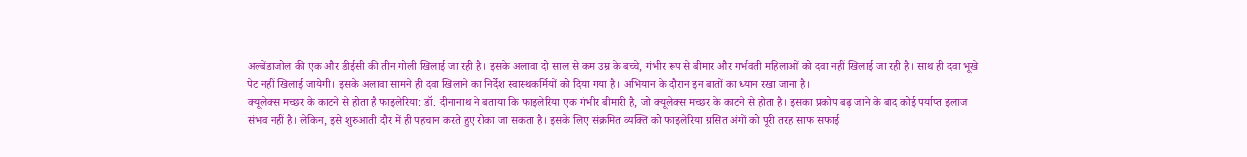अल्बेंडाजोल की एक और डीईसी की तीन गोली खिलाई जा रही है। इसके अलावा दो साल से कम उम्र के बच्चे, गंभीर रूप से बीमार और गर्भवती महिलाओं को दवा नहीं खिलाई जा रही है। साथ ही दवा भूखे पेट नहीं खिलाई जायेगी। इसके अलावा सामने ही दवा खिलाने का निर्देश स्वास्थकर्मियों को दिया गया है। अभियान के दौरान इन बातों का ध्यान रखा जाना है।
क्यूलेक्स मच्छर के काटने से होता है फाइलेरिया: डॉ. दीनानाथ ने बताया कि फाइलेरिया एक गंभीर बीमारी है, जो क्यूलेक्स मच्छर के काटने से होता है। इसका प्रकोप बढ़ जाने के बाद कोई पर्याप्त इलाज संभव नहीं है। लेकिन, इसे शुरुआती दौर में ही पहचान करते हुए रोका जा सकता है। इसके लिए संक्रमित व्यक्ति को फाइलेरिया ग्रसित अंगों को पूरी तरह साफ सफाई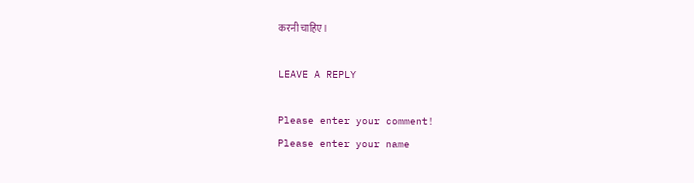करनी चाहिए।

LEAVE A REPLY

Please enter your comment!
Please enter your name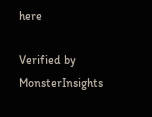here

Verified by MonsterInsights